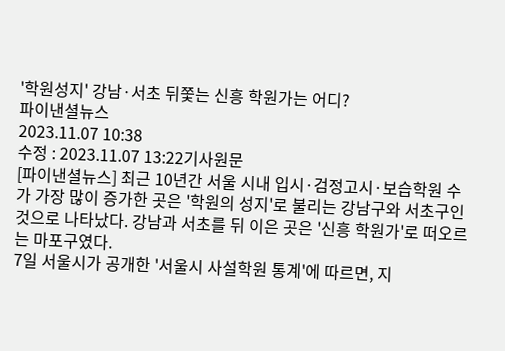'학원성지' 강남·서초 뒤쫓는 신흥 학원가는 어디?
파이낸셜뉴스
2023.11.07 10:38
수정 : 2023.11.07 13:22기사원문
[파이낸셜뉴스] 최근 10년간 서울 시내 입시·검정고시·보습학원 수가 가장 많이 증가한 곳은 '학원의 성지'로 불리는 강남구와 서초구인 것으로 나타났다. 강남과 서초를 뒤 이은 곳은 '신흥 학원가'로 떠오르는 마포구였다.
7일 서울시가 공개한 '서울시 사설학원 통계'에 따르면, 지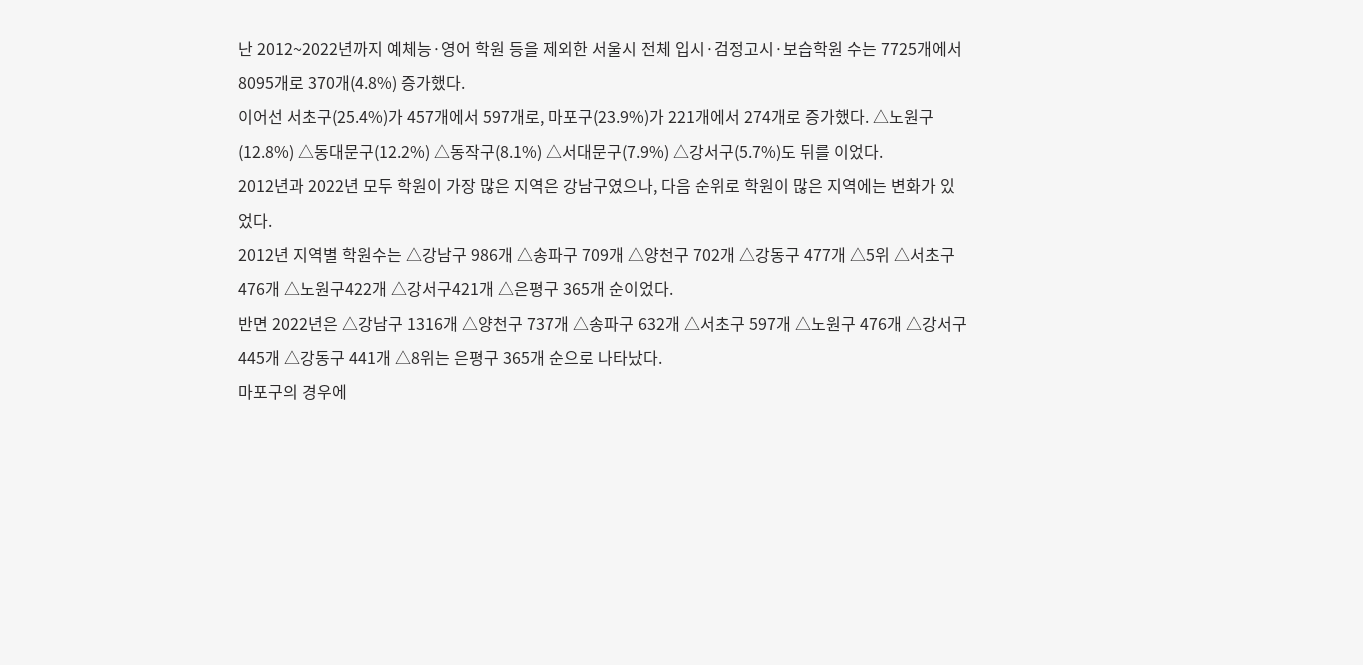난 2012~2022년까지 예체능·영어 학원 등을 제외한 서울시 전체 입시·검정고시·보습학원 수는 7725개에서 8095개로 370개(4.8%) 증가했다.
이어선 서초구(25.4%)가 457개에서 597개로, 마포구(23.9%)가 221개에서 274개로 증가했다. △노원구(12.8%) △동대문구(12.2%) △동작구(8.1%) △서대문구(7.9%) △강서구(5.7%)도 뒤를 이었다.
2012년과 2022년 모두 학원이 가장 많은 지역은 강남구였으나, 다음 순위로 학원이 많은 지역에는 변화가 있었다.
2012년 지역별 학원수는 △강남구 986개 △송파구 709개 △양천구 702개 △강동구 477개 △5위 △서초구 476개 △노원구422개 △강서구421개 △은평구 365개 순이었다.
반면 2022년은 △강남구 1316개 △양천구 737개 △송파구 632개 △서초구 597개 △노원구 476개 △강서구 445개 △강동구 441개 △8위는 은평구 365개 순으로 나타났다.
마포구의 경우에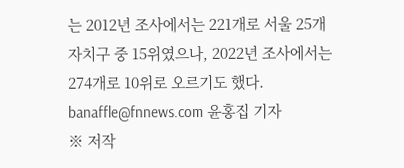는 2012년 조사에서는 221개로 서울 25개 자치구 중 15위였으나, 2022년 조사에서는 274개로 10위로 오르기도 했다.
banaffle@fnnews.com 윤홍집 기자
※ 저작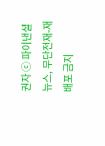권자 ⓒ 파이낸셜뉴스, 무단전재-재배포 금지